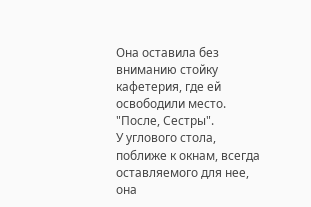Она оставила без вниманию стойку кафетерия, где ей освободили место. "После, Сестры".
У углового стола, поближе к окнам, всегда оставляемого для нее, она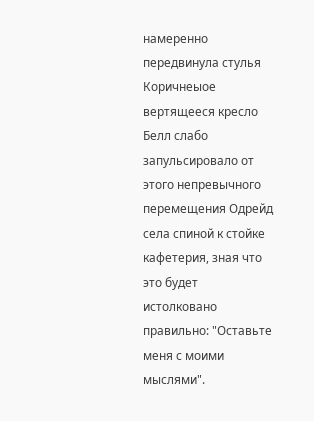намеренно передвинула стулья Коричнеыое вертящееся кресло Белл слабо запульсировало от этого непревычного перемещения Одрейд села спиной к стойке кафетерия, зная что это будет истолковано правильно: "Оставьте меня с моими мыслями".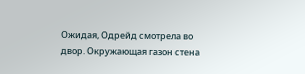Ожидая, Одрейд смотрела во двор. Окружающая газон стена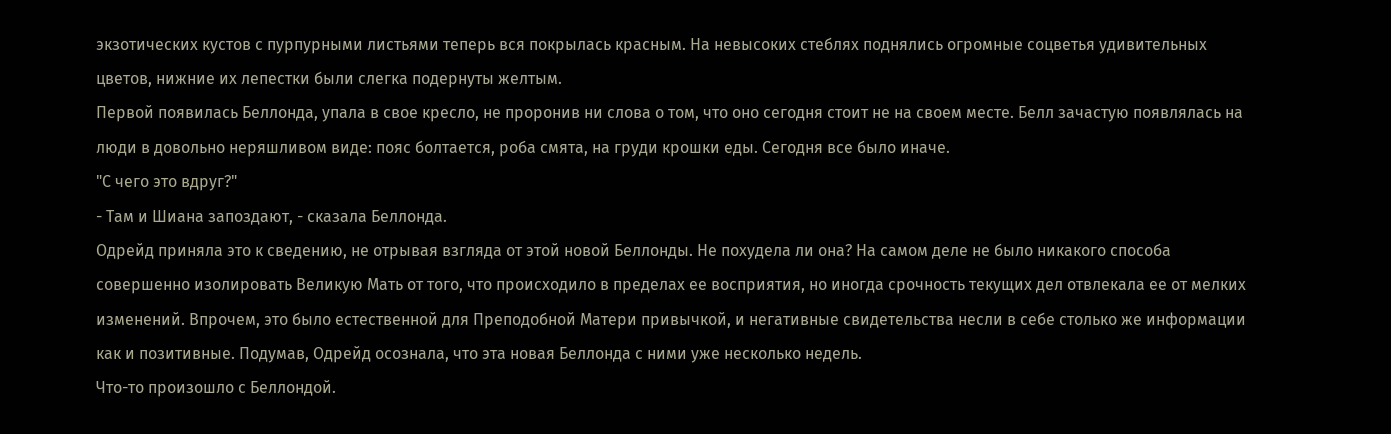экзотических кустов с пурпурными листьями теперь вся покрылась красным. На невысоких стеблях поднялись огромные соцветья удивительных цветов, нижние их лепестки были слегка подернуты желтым.
Первой появилась Беллонда, упала в свое кресло, не проронив ни слова о том, что оно сегодня стоит не на своем месте. Белл зачастую появлялась на люди в довольно неряшливом виде: пояс болтается, роба смята, на груди крошки еды. Сегодня все было иначе.
"С чего это вдруг?"
- Там и Шиана запоздают, - сказала Беллонда.
Одрейд приняла это к сведению, не отрывая взгляда от этой новой Беллонды. Не похудела ли она? На самом деле не было никакого способа совершенно изолировать Великую Мать от того, что происходило в пределах ее восприятия, но иногда срочность текущих дел отвлекала ее от мелких изменений. Впрочем, это было естественной для Преподобной Матери привычкой, и негативные свидетельства несли в себе столько же информации как и позитивные. Подумав, Одрейд осознала, что эта новая Беллонда с ними уже несколько недель.
Что-то произошло с Беллондой.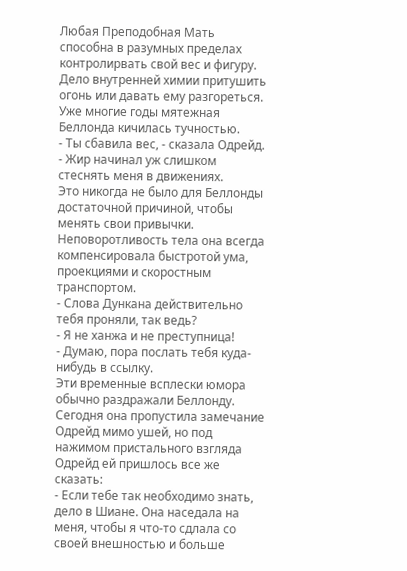Любая Преподобная Мать способна в разумных пределах контролирвать свой вес и фигуру. Дело внутренней химии притушить огонь или давать ему разгореться. Уже многие годы мятежная Беллонда кичилась тучностью.
- Ты сбавила вес, - сказала Одрейд.
- Жир начинал уж слишком стеснять меня в движениях.
Это никогда не было для Беллонды достаточной причиной, чтобы менять свои привычки. Неповоротливость тела она всегда компенсировала быстротой ума, проекциями и скоростным транспортом.
- Слова Дункана действительно тебя проняли, так ведь?
- Я не ханжа и не преступница!
- Думаю, пора послать тебя куда-нибудь в ссылку.
Эти временные всплески юмора обычно раздражали Беллонду. Сегодня она пропустила замечание Одрейд мимо ушей, но под нажимом пристального взгляда Одрейд ей пришлось все же сказать:
- Если тебе так необходимо знать, дело в Шиане. Она наседала на меня, чтобы я что-то сдлала со своей внешностью и больше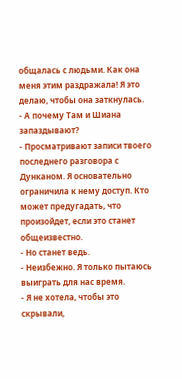общалась с людьми. Как она меня этим раздражала! Я это делаю, чтобы она заткнулась.
- А почему Там и Шиана запаздывают?
- Просматривают записи твоего последнего разговора с Дунканом. Я основательно ограничила к нему доступ. Кто может предугадать, что произойдет, если это станет общеизвестно.
- Но станет ведь.
- Неизбежно. Я только пытаюсь выиграть для нас время.
- Я не хотела, чтобы это скрывали,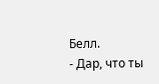Белл.
- Дар, что ты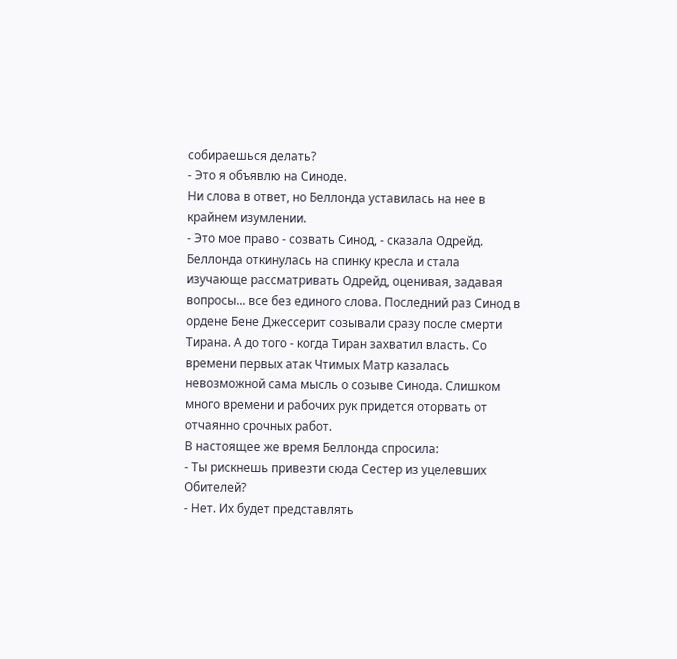собираешься делать?
- Это я объявлю на Синоде.
Ни слова в ответ, но Беллонда уставилась на нее в крайнем изумлении.
- Это мое право - созвать Синод, - сказала Одрейд.
Беллонда откинулась на спинку кресла и стала изучающе рассматривать Одрейд, оценивая, задавая вопросы... все без единого слова. Последний раз Синод в ордене Бене Джессерит созывали сразу после смерти Тирана. А до того - когда Тиран захватил власть. Со времени первых атак Чтимых Матр казалась невозможной сама мысль о созыве Синода. Слишком много времени и рабочих рук придется оторвать от отчаянно срочных работ.
В настоящее же время Беллонда спросила:
- Ты рискнешь привезти сюда Сестер из уцелевших Обителей?
- Нет. Их будет представлять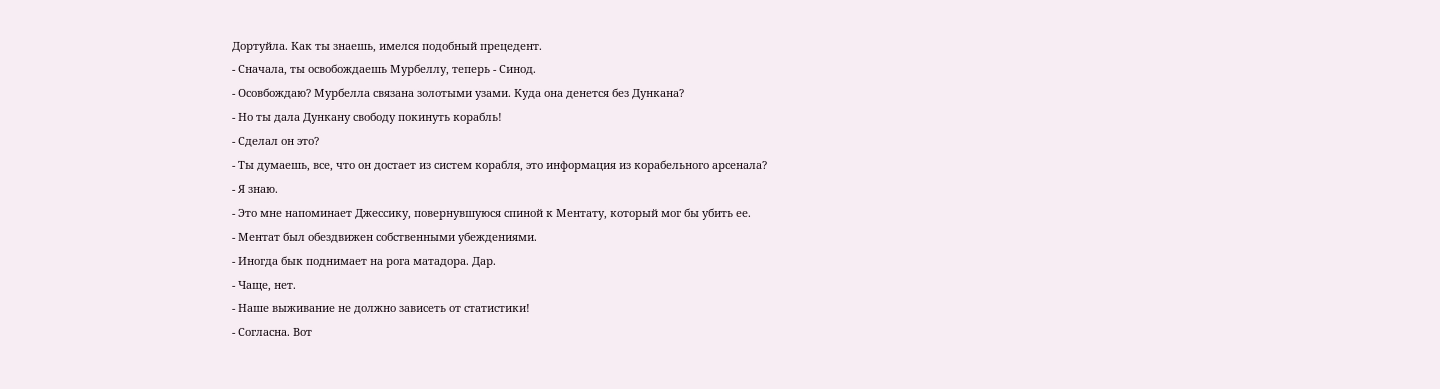Дортуйла. Как ты знаешь, имелся подобный прецедент.
- Сначала, ты освобождаешь Мурбеллу, теперь - Синод.
- Осовбождаю? Мурбелла связана золотыми узами. Куда она денется без Дункана?
- Но ты дала Дункану свободу покинуть корабль!
- Сделал он это?
- Ты думаешь, все, что он достает из систем корабля, это информация из корабельного арсенала?
- Я знаю.
- Это мне напоминает Джессику, повернувшуюся спиной к Ментату, который мог бы убить ее.
- Ментат был обездвижен собственными убеждениями.
- Иногда бык поднимает на рога матадора. Дар.
- Чаще, нет.
- Наше выживание не должно зависеть от статистики!
- Согласна. Вот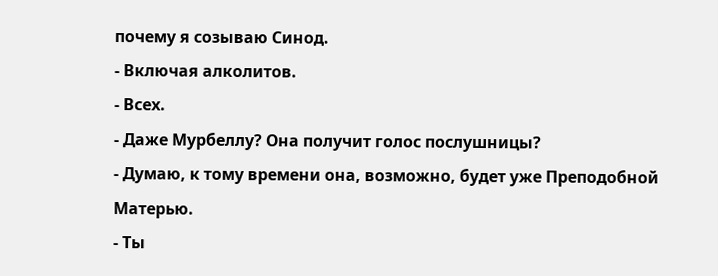почему я созываю Синод.
- Включая алколитов.
- Всех.
- Даже Мурбеллу? Она получит голос послушницы?
- Думаю, к тому времени она, возможно, будет уже Преподобной Матерью.
- Ты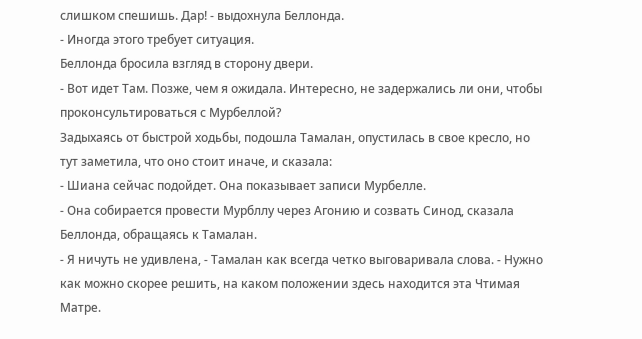слишком спешишь. Дар! - выдохнула Беллонда.
- Иногда этого требует ситуация.
Беллонда бросила взгляд в сторону двери.
- Вот идет Там. Позже, чем я ожидала. Интересно, не задержались ли они, чтобы проконсультироваться с Мурбеллой?
Задыхаясь от быстрой ходьбы, подошла Тамалан, опустилась в свое кресло, но тут заметила, что оно стоит иначе, и сказала:
- Шиана сейчас подойдет. Она показывает записи Мурбелле.
- Она собирается провести Мурбллу через Агонию и созвать Синод, сказала Беллонда, обращаясь к Тамалан.
- Я ничуть не удивлена, - Тамалан как всегда четко выговаривала слова. - Нужно как можно скорее решить, на каком положении здесь находится эта Чтимая Матре.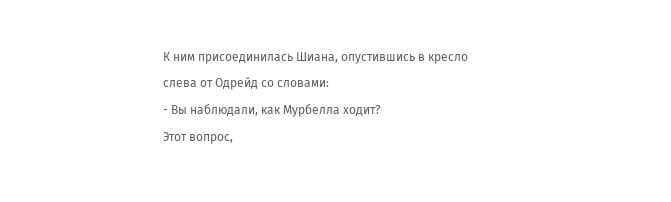К ним присоединилась Шиана, опустившись в кресло слева от Одрейд со словами:
- Вы наблюдали, как Мурбелла ходит?
Этот вопрос,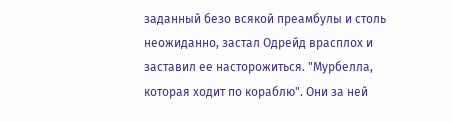заданный безо всякой преамбулы и столь неожиданно, застал Одрейд врасплох и заставил ее насторожиться. "Мурбелла, которая ходит по кораблю". Они за ней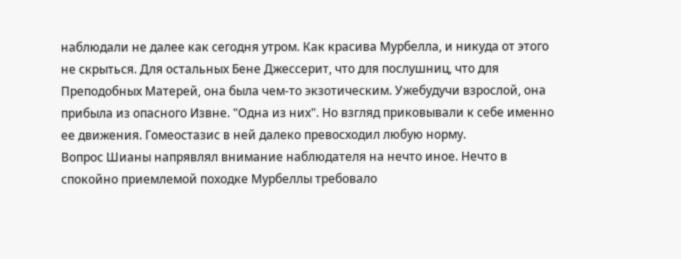наблюдали не далее как сегодня утром. Как красива Мурбелла, и никуда от этого не скрыться. Для остальных Бене Джессерит, что для послушниц, что для Преподобных Матерей, она была чем-то экзотическим. Ужебудучи взрослой, она прибыла из опасного Извне. "Одна из них". Но взгляд приковывали к себе именно ее движения. Гомеостазис в ней далеко превосходил любую норму.
Вопрос Шианы напрявлял внимание наблюдателя на нечто иное. Нечто в спокойно приемлемой походке Мурбеллы требовало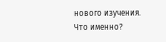нового изучения. Что именно?